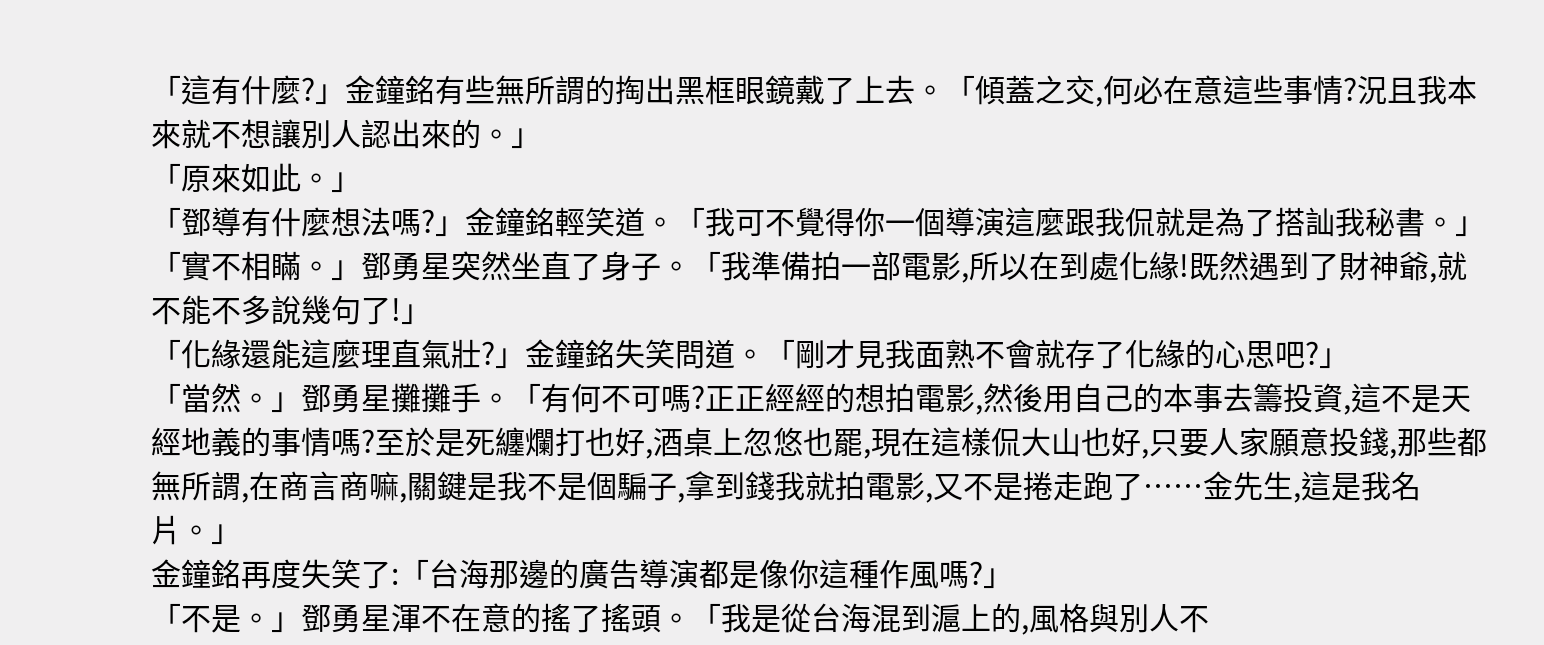「這有什麼?」金鐘銘有些無所謂的掏出黑框眼鏡戴了上去。「傾蓋之交,何必在意這些事情?況且我本來就不想讓別人認出來的。」
「原來如此。」
「鄧導有什麼想法嗎?」金鐘銘輕笑道。「我可不覺得你一個導演這麼跟我侃就是為了搭訕我秘書。」
「實不相瞞。」鄧勇星突然坐直了身子。「我準備拍一部電影,所以在到處化緣!既然遇到了財神爺,就不能不多說幾句了!」
「化緣還能這麼理直氣壯?」金鐘銘失笑問道。「剛才見我面熟不會就存了化緣的心思吧?」
「當然。」鄧勇星攤攤手。「有何不可嗎?正正經經的想拍電影,然後用自己的本事去籌投資,這不是天經地義的事情嗎?至於是死纏爛打也好,酒桌上忽悠也罷,現在這樣侃大山也好,只要人家願意投錢,那些都無所謂,在商言商嘛,關鍵是我不是個騙子,拿到錢我就拍電影,又不是捲走跑了……金先生,這是我名片。」
金鐘銘再度失笑了:「台海那邊的廣告導演都是像你這種作風嗎?」
「不是。」鄧勇星渾不在意的搖了搖頭。「我是從台海混到滬上的,風格與別人不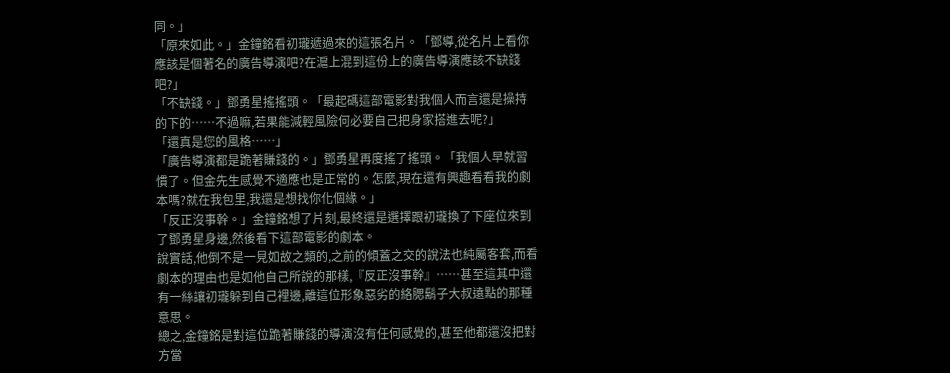同。」
「原來如此。」金鐘銘看初瓏遞過來的這張名片。「鄧導,從名片上看你應該是個著名的廣告導演吧?在滬上混到這份上的廣告導演應該不缺錢吧?」
「不缺錢。」鄧勇星搖搖頭。「最起碼這部電影對我個人而言還是操持的下的……不過嘛,若果能減輕風險何必要自己把身家搭進去呢?」
「還真是您的風格……」
「廣告導演都是跪著賺錢的。」鄧勇星再度搖了搖頭。「我個人早就習慣了。但金先生感覺不適應也是正常的。怎麼,現在還有興趣看看我的劇本嗎?就在我包里,我還是想找你化個緣。」
「反正沒事幹。」金鐘銘想了片刻,最終還是選擇跟初瓏換了下座位來到了鄧勇星身邊,然後看下這部電影的劇本。
說實話,他倒不是一見如故之類的,之前的傾蓋之交的說法也純屬客套,而看劇本的理由也是如他自己所說的那樣,『反正沒事幹』……甚至這其中還有一絲讓初瓏躲到自己裡邊,離這位形象惡劣的絡腮鬍子大叔遠點的那種意思。
總之,金鐘銘是對這位跪著賺錢的導演沒有任何感覺的,甚至他都還沒把對方當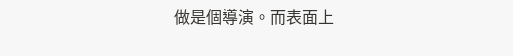做是個導演。而表面上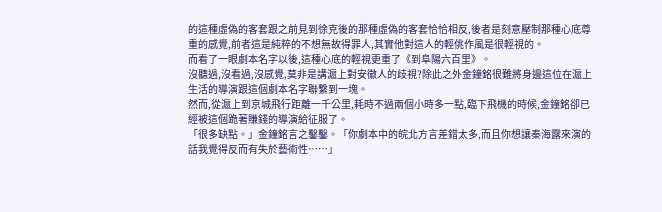的這種虛偽的客套跟之前見到徐克後的那種虛偽的客套恰恰相反,後者是刻意壓制那種心底尊重的感覺,前者這是純粹的不想無故得罪人,其實他對這人的輕佻作風是很輕視的。
而看了一眼劇本名字以後,這種心底的輕視更重了《到阜陽六百里》。
沒聽過,沒看過,沒感覺,莫非是講滬上對安徽人的歧視?除此之外金鐘銘很難將身邊這位在滬上生活的導演跟這個劇本名字聯繫到一塊。
然而,從滬上到京城飛行距離一千公里,耗時不過兩個小時多一點,臨下飛機的時候,金鐘銘卻已經被這個跪著賺錢的導演給征服了。
「很多缺點。」金鐘銘言之鑿鑿。「你劇本中的皖北方言差錯太多,而且你想讓秦海露來演的話我覺得反而有失於藝術性……」